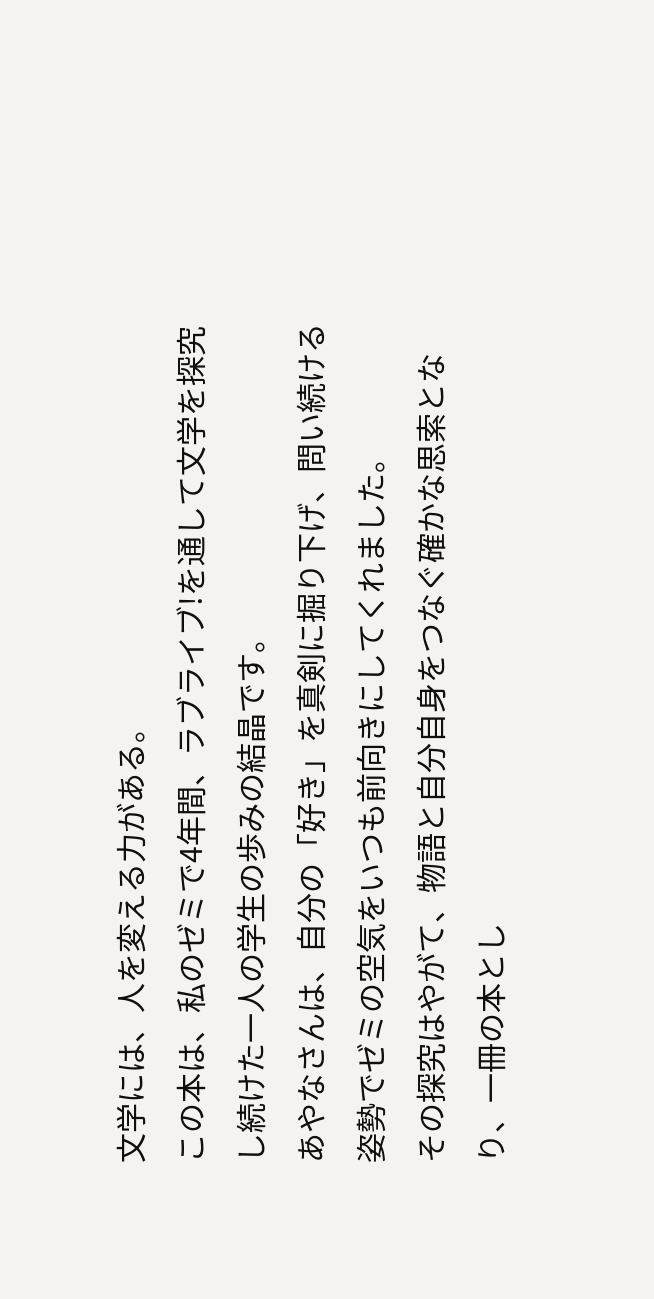文学には、人を変える力がある。
この本は、私のゼミで4年間、ラブライブ!を通して文学を探究し続けた一人の学生の歩みの結晶です。
あやなさんは、自分の「好き」を真剣に掘り下げ、問い続ける姿勢でゼミの空気をいつも前向きにしてくれました。
その探究はやがて、物語と自分自身をつなぐ確かな思索となり、一冊の本とし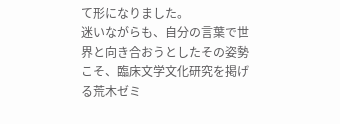て形になりました。
迷いながらも、自分の言葉で世界と向き合おうとしたその姿勢こそ、臨床文学文化研究を掲げる荒木ゼミ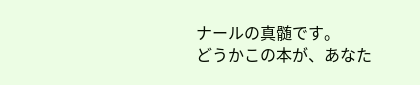ナールの真髄です。
どうかこの本が、あなた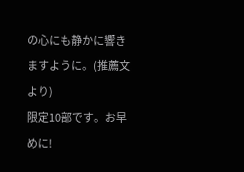の心にも静かに響きますように。(推薦文より)
限定10部です。お早めに!